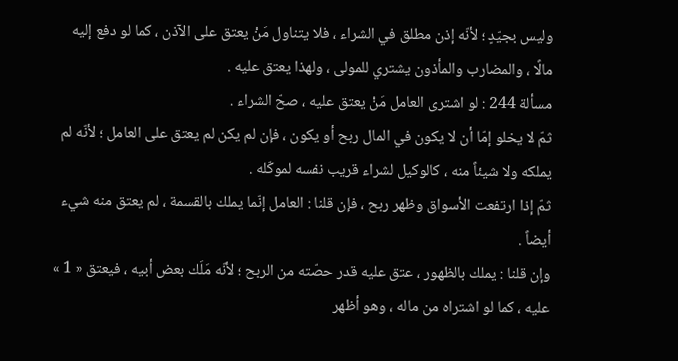وليس بجيّدٍ ؛ لأنّه إذن مطلق في الشراء ، فلا يتناول مَنْ يعتق على الآذن ، كما لو دفع إليه مالًا ، والمضارب والمأذون يشتري للمولى ، ولهذا يعتق عليه .
مسألة 244 : لو اشترى العامل مَنْ يعتق عليه ، صحّ الشراء .
ثمّ لا يخلو إمّا أن لا يكون في المال ربح أو يكون ، فإن لم يكن لم يعتق على العامل ؛ لأنّه لم يملكه ولا شيئاً منه ، كالوكيل لشراء قريب نفسه لموكّله .
ثمّ إذا ارتفعت الأسواق وظهر ربح ، فإن قلنا : العامل إنّما يملك بالقسمة ، لم يعتق منه شيء أيضاً .
وإن قلنا : يملك بالظهور ، عتق عليه قدر حصّته من الربح ؛ لأنّه مَلَك بعض أبيه ، فيعتق « 1 » عليه ، كما لو اشتراه من ماله ، وهو أظهر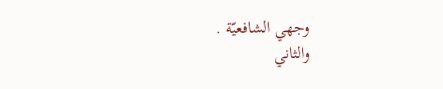وجهي الشافعيّة .
والثاني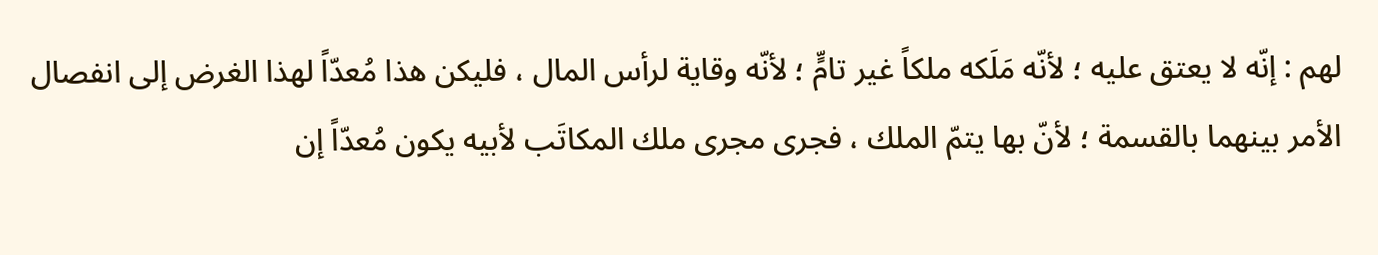لهم : إنّه لا يعتق عليه ؛ لأنّه مَلَكه ملكاً غير تامٍّ ؛ لأنّه وقاية لرأس المال ، فليكن هذا مُعدّاً لهذا الغرض إلى انفصال الأمر بينهما بالقسمة ؛ لأنّ بها يتمّ الملك ، فجرى مجرى ملك المكاتَب لأبيه يكون مُعدّاً إن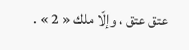عتق عتق ، وإلّا ملك « 2 » .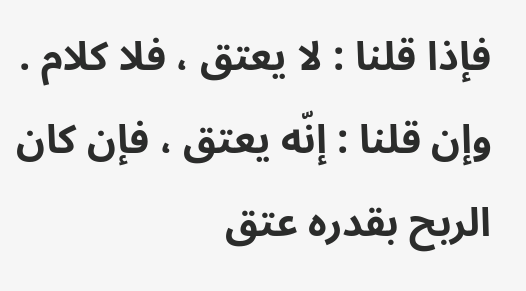فإذا قلنا : لا يعتق ، فلا كلام .
وإن قلنا : إنّه يعتق ، فإن كان الربح بقدره عتق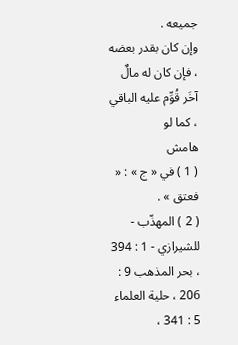جميعه .
وإن كان بقدر بعضه ، فإن كان له مالٌ آخَر قُوِّم عليه الباقي ، كما لو
هامش
( 1 ) في « ج » : « فعتق » .
( 2 ) المهذّب - للشيرازي - 1 : 394 ، بحر المذهب 9 : 206 ، حلية العلماء 5 : 341 ،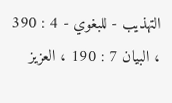التهذيب - للبغوي - 4 : 390 ، البيان 7 : 190 ، العزيز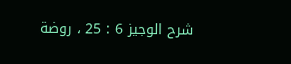شرح الوجيز 6 : 25 ، روضة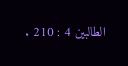الطالبين 4 : 210 .